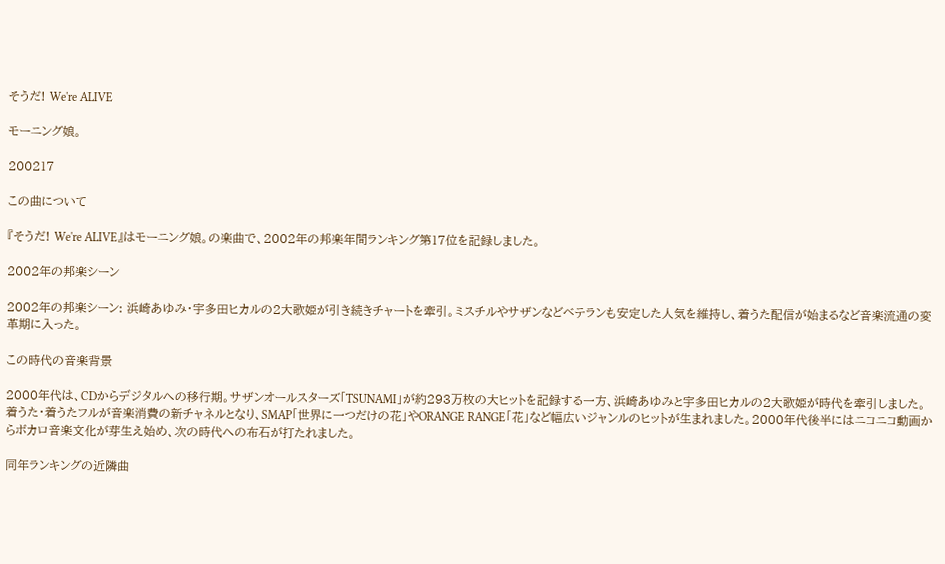そうだ! We're ALIVE

モーニング娘。

200217

この曲について

『そうだ! We're ALIVE』はモーニング娘。の楽曲で、2002年の邦楽年間ランキング第17位を記録しました。

2002年の邦楽シーン

2002年の邦楽シーン: 浜崎あゆみ・宇多田ヒカルの2大歌姫が引き続きチャートを牽引。ミスチルやサザンなどベテランも安定した人気を維持し、着うた配信が始まるなど音楽流通の変革期に入った。

この時代の音楽背景

2000年代は、CDからデジタルへの移行期。サザンオールスターズ「TSUNAMI」が約293万枚の大ヒットを記録する一方、浜崎あゆみと宇多田ヒカルの2大歌姫が時代を牽引しました。着うた・着うたフルが音楽消費の新チャネルとなり、SMAP「世界に一つだけの花」やORANGE RANGE「花」など幅広いジャンルのヒットが生まれました。2000年代後半にはニコニコ動画からボカロ音楽文化が芽生え始め、次の時代への布石が打たれました。

同年ランキングの近隣曲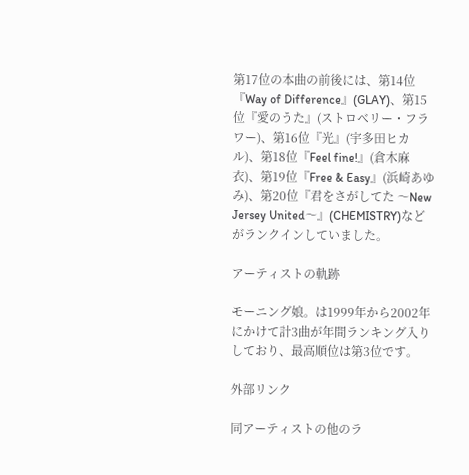第17位の本曲の前後には、第14位『Way of Difference』(GLAY)、第15位『愛のうた』(ストロベリー・フラワー)、第16位『光』(宇多田ヒカル)、第18位『Feel fine!』(倉木麻衣)、第19位『Free & Easy』(浜崎あゆみ)、第20位『君をさがしてた 〜New Jersey United〜』(CHEMISTRY)などがランクインしていました。

アーティストの軌跡

モーニング娘。は1999年から2002年にかけて計3曲が年間ランキング入りしており、最高順位は第3位です。

外部リンク

同アーティストの他のラ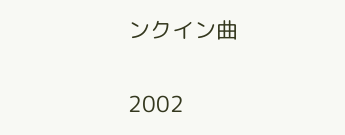ンクイン曲

2002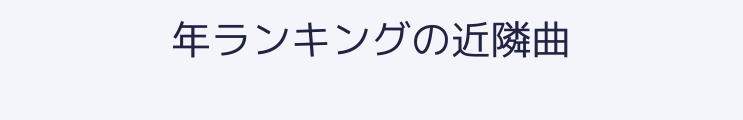年ランキングの近隣曲